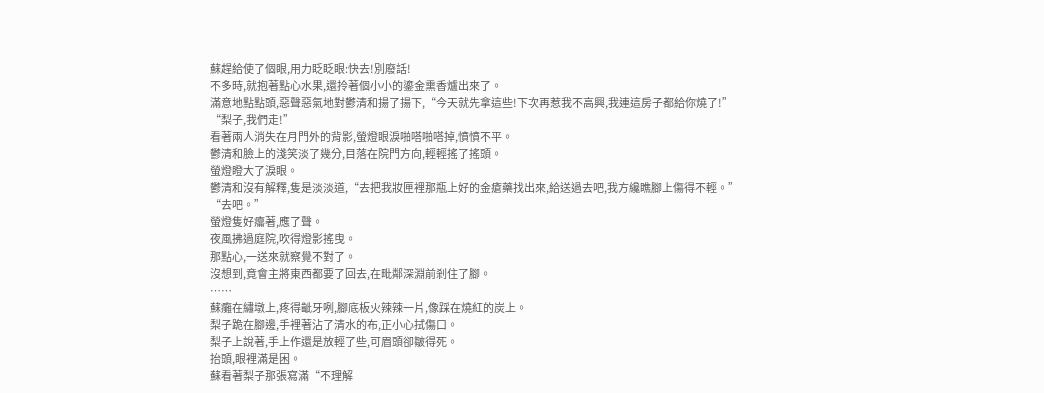蘇趕給使了個眼,用力眨眨眼:快去!別廢話!
不多時,就抱著點心水果,還拎著個小小的鎏金熏香爐出來了。
滿意地點點頭,惡聲惡氣地對鬱清和揚了揚下,“今天就先拿這些!下次再惹我不高興,我連這房子都給你燒了!”
“梨子,我們走!”
看著兩人消失在月門外的背影,螢燈眼淚啪嗒啪嗒掉,憤憤不平。
鬱清和臉上的淺笑淡了幾分,目落在院門方向,輕輕搖了搖頭。
螢燈瞪大了淚眼。
鬱清和沒有解釋,隻是淡淡道,“去把我妝匣裡那瓶上好的金瘡藥找出來,給送過去吧,我方纔瞧腳上傷得不輕。”
“去吧。”
螢燈隻好癟著,應了聲。
夜風拂過庭院,吹得燈影搖曳。
那點心,一送來就察覺不對了。
沒想到,竟會主將東西都要了回去,在毗鄰深淵前剎住了腳。
……
蘇癱在繡墩上,疼得齜牙咧,腳底板火辣辣一片,像踩在燒紅的炭上。
梨子跪在腳邊,手裡著沾了清水的布,正小心拭傷口。
梨子上說著,手上作還是放輕了些,可眉頭卻皺得死。
抬頭,眼裡滿是困。
蘇看著梨子那張寫滿“不理解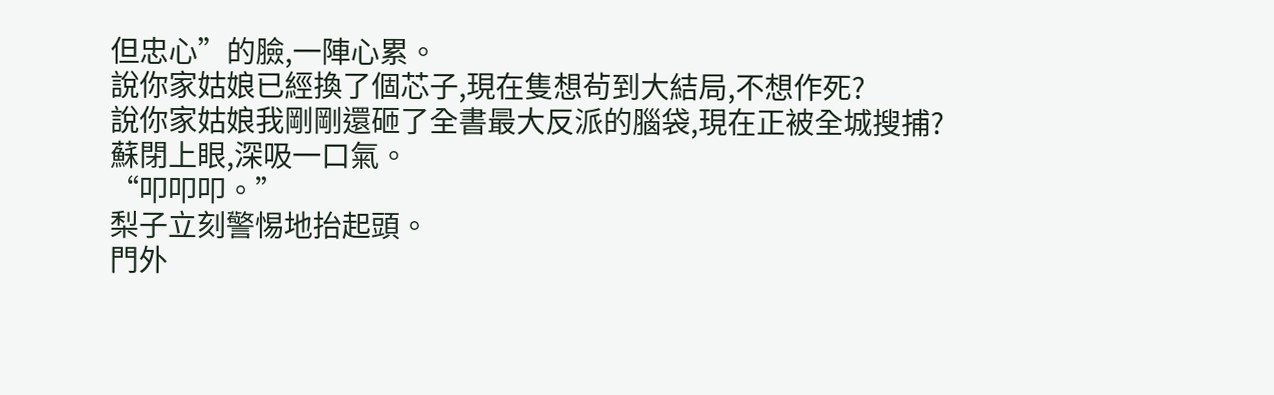但忠心”的臉,一陣心累。
說你家姑娘已經換了個芯子,現在隻想茍到大結局,不想作死?
說你家姑娘我剛剛還砸了全書最大反派的腦袋,現在正被全城搜捕?
蘇閉上眼,深吸一口氣。
“叩叩叩。”
梨子立刻警惕地抬起頭。
門外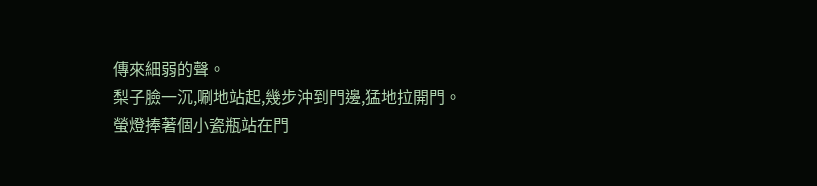傳來細弱的聲。
梨子臉一沉,唰地站起,幾步沖到門邊,猛地拉開門。
螢燈捧著個小瓷瓶站在門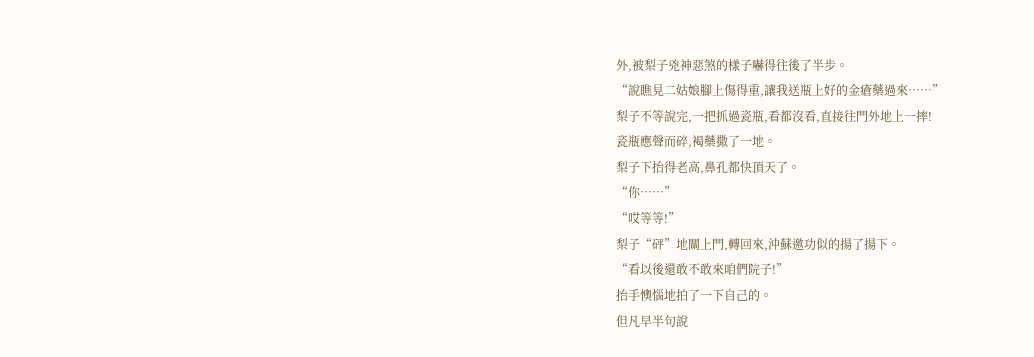外,被梨子兇神惡煞的樣子嚇得往後了半步。
“說瞧見二姑娘腳上傷得重,讓我送瓶上好的金瘡藥過來……”
梨子不等說完,一把抓過瓷瓶,看都沒看,直接往門外地上一摔!
瓷瓶應聲而碎,褐藥撒了一地。
梨子下抬得老高,鼻孔都快頂天了。
“你……”
“哎等等!”
梨子“砰”地關上門,轉回來,沖蘇邀功似的揚了揚下。
“看以後還敢不敢來咱們院子!”
抬手懊惱地拍了一下自己的。
但凡早半句說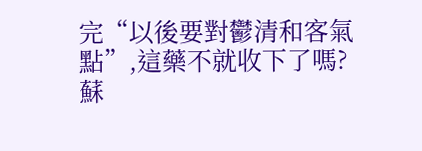完“以後要對鬱清和客氣點”,這藥不就收下了嗎?
蘇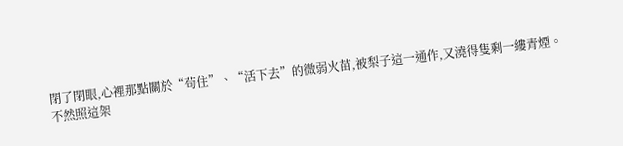閉了閉眼,心裡那點關於“茍住”、“活下去”的微弱火苗,被梨子這一通作,又澆得隻剩一縷青煙。
不然照這架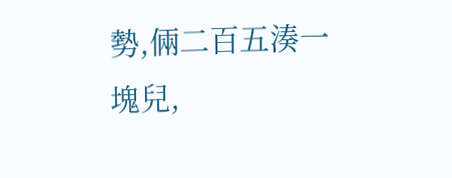勢,倆二百五湊一塊兒,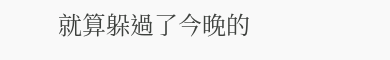就算躲過了今晚的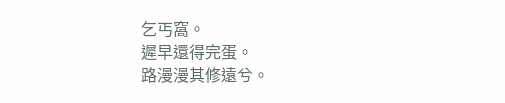乞丐窩。
遲早還得完蛋。
路漫漫其修遠兮。